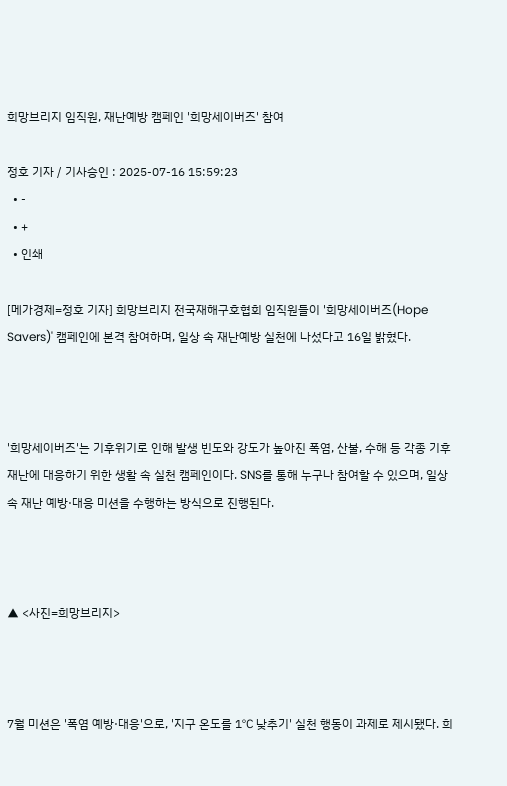희망브리지 임직원, 재난예방 캠페인 '희망세이버즈' 참여

정호 기자 / 기사승인 : 2025-07-16 15:59:23
  • -
  • +
  • 인쇄

[메가경제=정호 기자] 희망브리지 전국재해구호협회 임직원들이 '희망세이버즈(Hope Savers)' 캠페인에 본격 참여하며, 일상 속 재난예방 실천에 나섰다고 16일 밝혔다.



'희망세이버즈'는 기후위기로 인해 발생 빈도와 강도가 높아진 폭염, 산불, 수해 등 각종 기후 재난에 대응하기 위한 생활 속 실천 캠페인이다. SNS를 통해 누구나 참여할 수 있으며, 일상 속 재난 예방·대응 미션을 수행하는 방식으로 진행된다.



▲ <사진=희망브리지>



7월 미션은 '폭염 예방·대응'으로, '지구 온도를 1℃ 낮추기' 실천 행동이 과제로 제시됐다. 희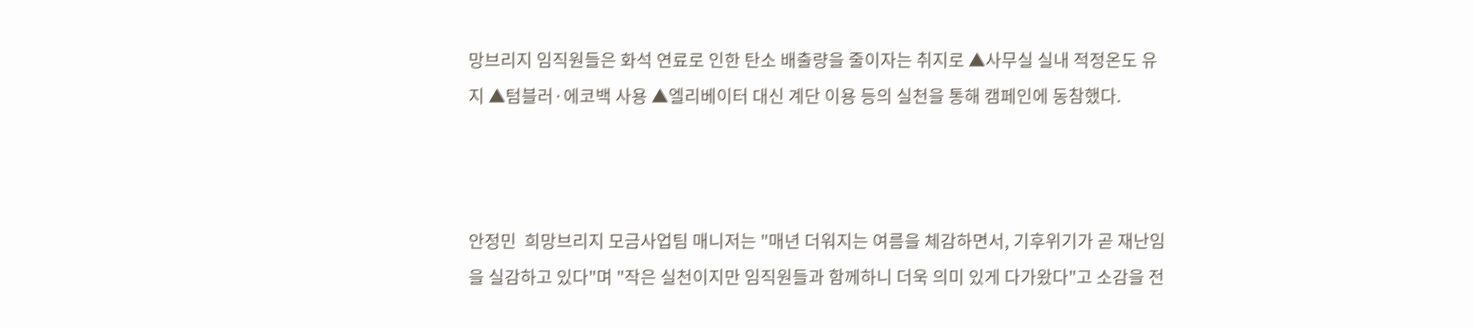망브리지 임직원들은 화석 연료로 인한 탄소 배출량을 줄이자는 취지로 ▲사무실 실내 적정온도 유지 ▲텀블러·에코백 사용 ▲엘리베이터 대신 계단 이용 등의 실천을 통해 캠페인에 동참했다.



안정민  희망브리지 모금사업팀 매니저는 "매년 더워지는 여름을 체감하면서, 기후위기가 곧 재난임을 실감하고 있다"며 "작은 실천이지만 임직원들과 함께하니 더욱 의미 있게 다가왔다"고 소감을 전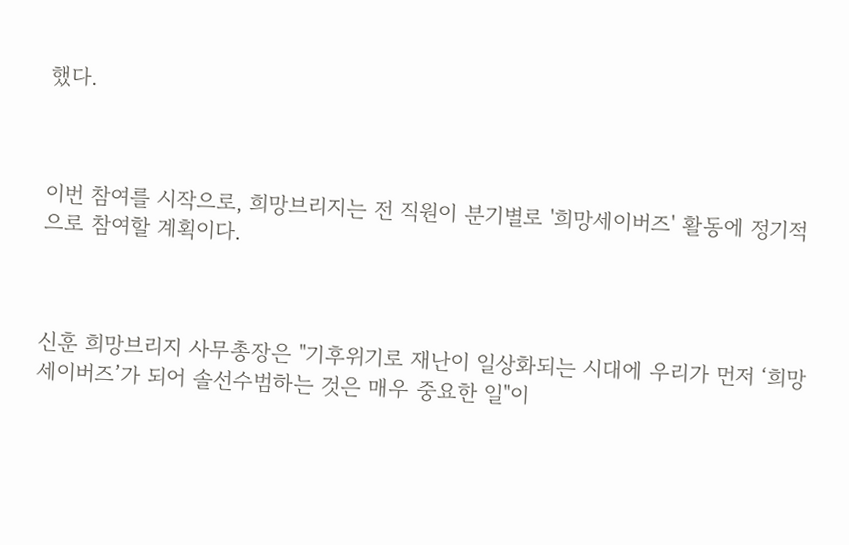했다.



이번 참여를 시작으로, 희망브리지는 전 직원이 분기별로 '희망세이버즈' 활동에 정기적으로 참여할 계획이다.



신훈 희망브리지 사무총장은 "기후위기로 재난이 일상화되는 시대에 우리가 먼저 ‘희망세이버즈’가 되어 솔선수범하는 것은 매우 중요한 일"이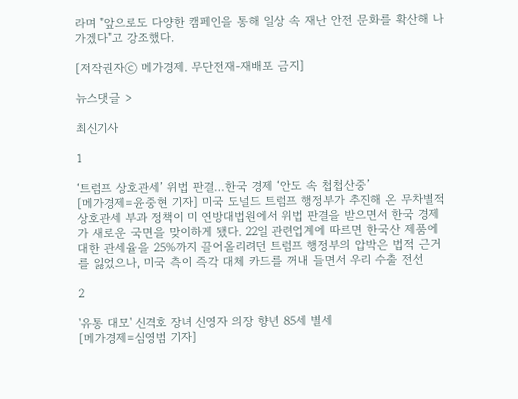라며 "앞으로도 다양한 캠페인을 통해 일상 속 재난 안전 문화를 확산해 나가겠다"고 강조했다.

[저작권자ⓒ 메가경제. 무단전재-재배포 금지]

뉴스댓글 >

최신기사

1

‘트럼프 상호관세’ 위법 판결…한국 경제 ‘안도 속 첩첩산중’
[메가경제=윤중현 기자] 미국 도널드 트럼프 행정부가 추진해 온 무차별적 상호관세 부과 정책이 미 연방대법원에서 위법 판결을 받으면서 한국 경제가 새로운 국면을 맞이하게 됐다. 22일 관련업계에 따르면 한국산 제품에 대한 관세율을 25%까지 끌어올리려던 트럼프 행정부의 압박은 법적 근거를 잃었으나, 미국 측이 즉각 대체 카드를 꺼내 들면서 우리 수출 전선

2

'유통 대모' 신격호 장녀 신영자 의장 향년 85세 별세
[메가경제=심영범 기자]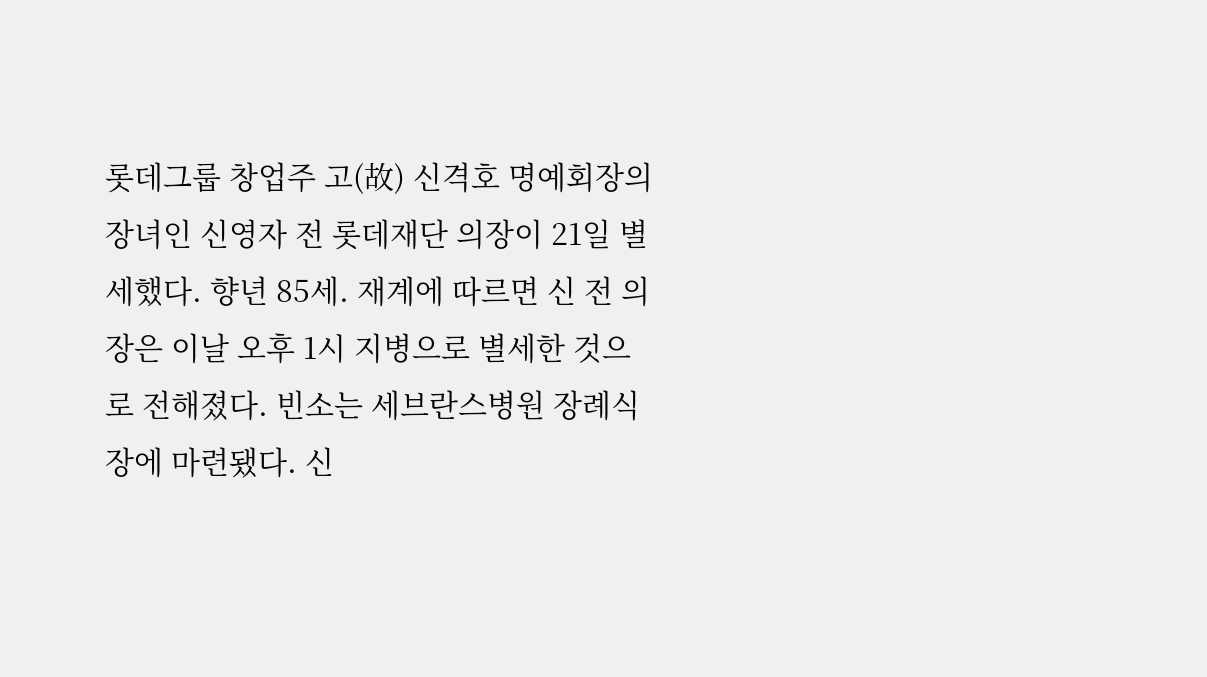롯데그룹 창업주 고(故) 신격호 명예회장의 장녀인 신영자 전 롯데재단 의장이 21일 별세했다. 향년 85세. 재계에 따르면 신 전 의장은 이날 오후 1시 지병으로 별세한 것으로 전해졌다. 빈소는 세브란스병원 장례식장에 마련됐다. 신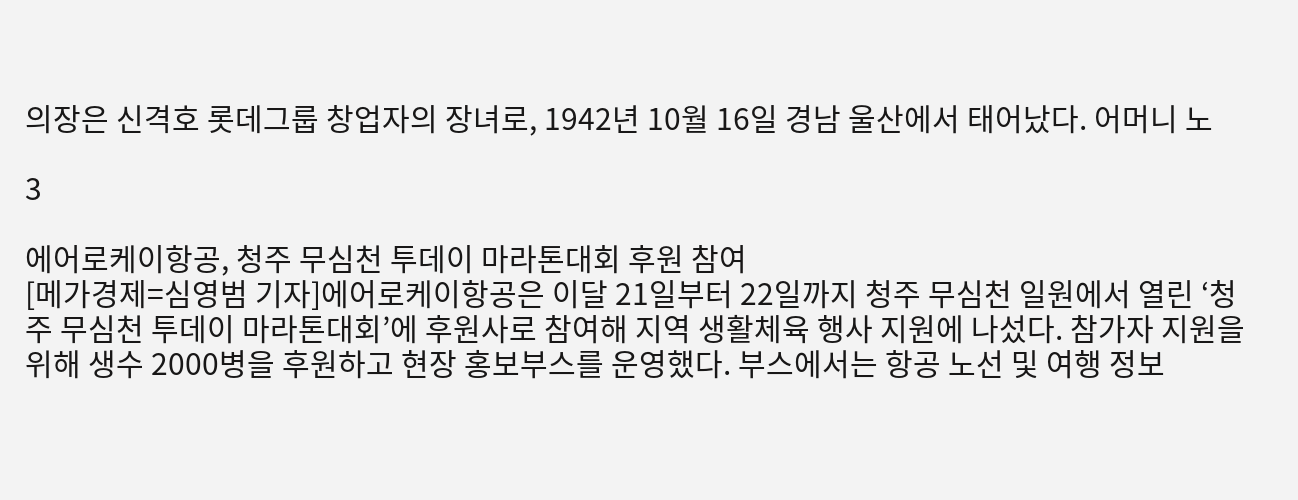의장은 신격호 롯데그룹 창업자의 장녀로, 1942년 10월 16일 경남 울산에서 태어났다. 어머니 노

3

에어로케이항공, 청주 무심천 투데이 마라톤대회 후원 참여
[메가경제=심영범 기자]에어로케이항공은 이달 21일부터 22일까지 청주 무심천 일원에서 열린 ‘청주 무심천 투데이 마라톤대회’에 후원사로 참여해 지역 생활체육 행사 지원에 나섰다. 참가자 지원을 위해 생수 2000병을 후원하고 현장 홍보부스를 운영했다. 부스에서는 항공 노선 및 여행 정보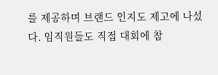를 제공하며 브랜드 인지도 제고에 나섰다. 임직원들도 직접 대회에 참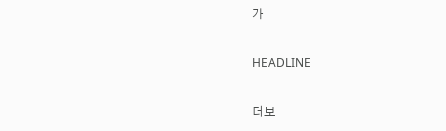가

HEADLINE

더보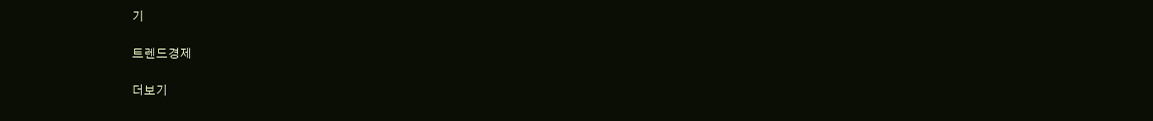기

트렌드경제

더보기